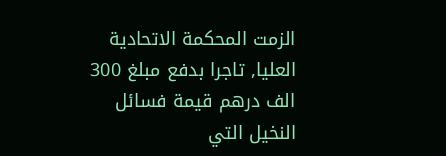الزمت المحكمة الاتحادية العليا, تاجرا بدفع مبلغ 300 الف درهم قيمة فسائل النخيل التي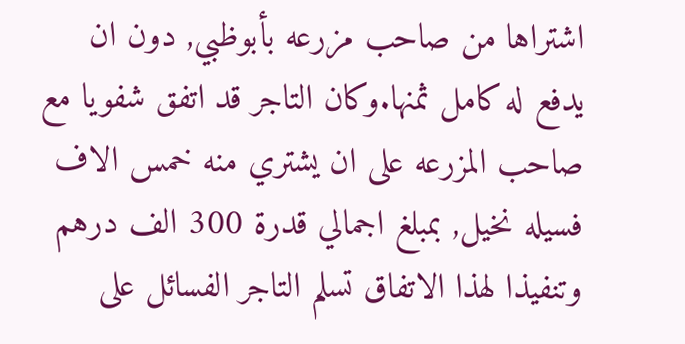اشتراها من صاحب مزرعه بأبوظبي, دون ان يدفع له كامل ثمنها.وكان التاجر قد اتفق شفويا مع صاحب المزرعه على ان يشتري منه خمس الاف فسيله نخيل, بمبلغ اجمالي قدرة 300 الف درهم وتنفيذا لهذا الاتفاق تسلم التاجر الفسائل على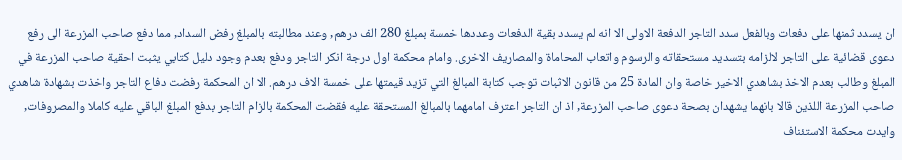ان يسدد ثمنها على دفعات وبالفعل سدد التاجر الدفعة الاولى الا انه لم يسدد بقية الدفعات وعددها خمسة بمبلغ 280 الف درهم, وعند مطالبته بالمبلغ رفض السداد, مما دفع صاحب المزرعة الى رفع دعوى قضائية على التاجر لالزامه بتسديد مستحقاته والرسوم واتعاب المحاماة والمصاريف الاخرى. وامام محكمة اول درجة انكر التاجر ودفع بعدم وجود دليل كتابي يثبت احقية صاحب المزرعة في المبلغ وطالب بعدم الاخذ بشاهدي الاخير خاصة وان المادة 25 من قانون الاثبات توجب كتابة المبالغ التي تزيد قيمتها على خمسة الاف درهم. الا ان المحكمة رفضت دفاع التاجر واخذت بشهادة شاهدي صاحب المزرعة اللذين قالا بانهما يشهدان بصحة دعوى صاحب المزرعة, اذ ان التاجر اعترف امامهما بالمبالغ المستحقة عليه فقضت المحكمة بالزام التاجر بدفع المبلغ الباقي عليه كاملا والمصروفات, وايدت محكمة الاستئناف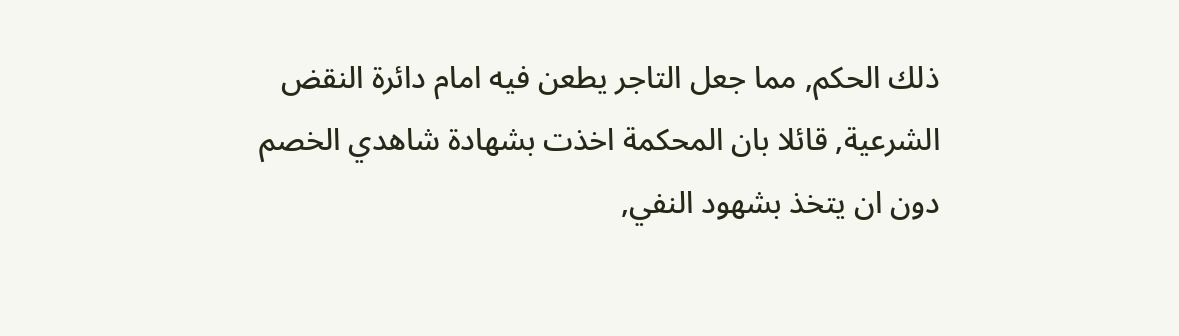ذلك الحكم, مما جعل التاجر يطعن فيه امام دائرة النقض الشرعية, قائلا بان المحكمة اخذت بشهادة شاهدي الخصم دون ان يتخذ بشهود النفي,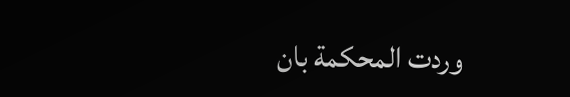وردت المحكمة بان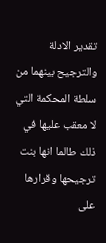تقدير الادلة والترجيح بينهما من سلطة المحكمة التي لا معقب عليها في ذلك طالما انها بنت ترجيحها وقرارها على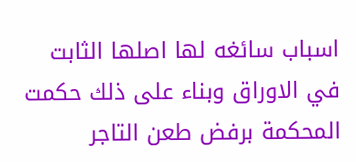اسباب سائغه لها اصلها الثابت في الاوراق وبناء على ذلك حكمت المحكمة برفض طعن التاجر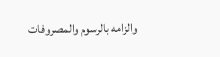والزامه بالرسوم والمصروفات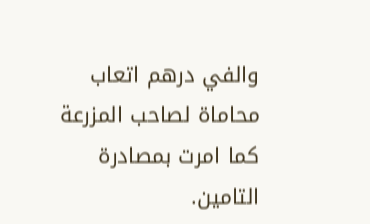والفي درهم اتعاب محاماة لصاحب المزرعة كما امرت بمصادرة التامين.